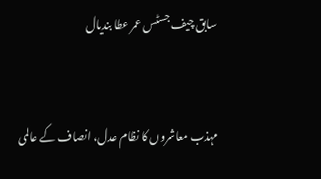سابق چیف جسٹس عمر عطا بندیال


مہذب معاشروں کا نظام عدل، انصاف کے عالمی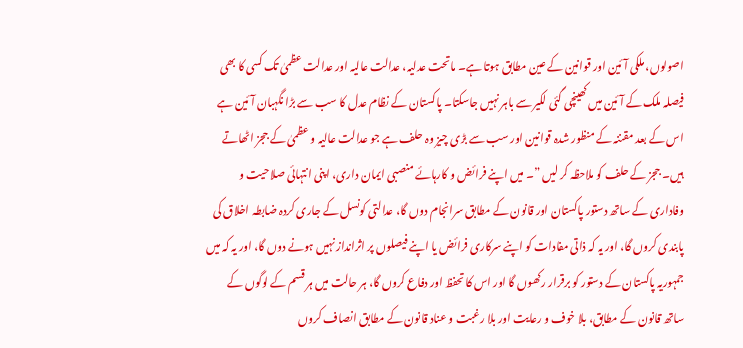اصولوں، ملکی آئین اور قوانین کے عین مطابق ہوتا ہے۔ ماتحت عدلیہ، عدالت عالیہ اور عدالت عظمیٰ تک کسی کا بھی فیصلہ ملک کے آئین میں کھینچی گئی لکیر سے باہر نہیں جاسکتا۔ پاکستان کے نظام عدل کا سب سے بڑا نگہبان آئین ہے اس کے بعد مقننہ کے منظور شدہ قوانین اور سب سے بڑی چیز وہ حلف ہے جو عدالت عالیہ و عظمیٰ کے ججز اٹھاتے ہیں۔ ججز کے حلف کو ملاحظہ کر لیں ”۔ میں اپنے فرائض و کارہائے منصبی ایمان داری، اپنی انتہائی صلاحیت و وفاداری کے ساتھ دستور پاکستان اور قانون کے مطابق سرانجام دوں گا، عدالتی کونسل کے جاری کردہ ضابطہ اخلاق کی پابندی کروں گا، اور یہ کہ ذاتی مفادات کو اپنے سرکاری فرائض یا اپنے فیصلوں پر اثرانداز نہیں ہونے دوں گا، اور یہ کہ میں جمہوریہ پاکستان کے دستور کو برقرار رکھوں گا اور اس کا تحفظ اور دفاع کروں گا، ہر حالت میں ہر قسم کے لوگوں کے ساتھ قانون کے مطابق، بلا خوف و رعایت اور بلا رغبت و عناد قانون کے مطابق انصاف کروں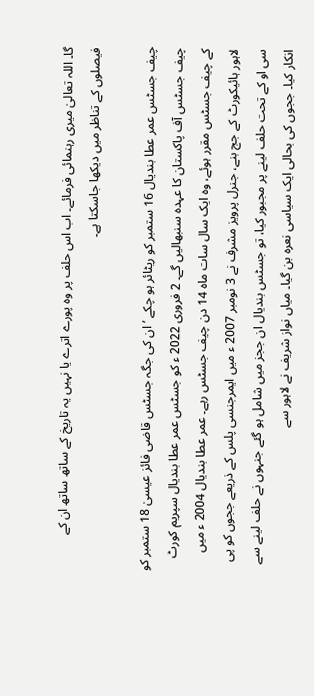گا۔ اللہ تعالیٰ میری رہنمائی فرمائے۔ اب اس حلف پر وہ پورے اترے یا نہیں یہ تاریخ کے ساتھ ساتھ ان کے فیصلوں کے تناظر میں دیکھا جاسکتا ہے۔

چیف جسٹس عمر عطا بندیال 16 ستمبر کو ریٹائر ہو چکے ’ان کی جگہ جسٹس قاضی فائز عیسیٰ 18 ستمبر کو چیف جسٹس آف پاکستان کا عہدہ سنبھالیں گے۔ 2 فروری 2022 ء کو جسٹس عمر عطا بندیال سپریم کورٹ کے چیف جسٹس مقرر ہوئے، وہ ایک سال سات ماہ 14 دن چیف جسٹس رہے۔ عمر عطا بندیال 2004 ء میں لاہور ہائیکورٹ کے جج بنے، جنرل پرویز مشرف نے 3 نومبر 2007 ء میں ایمرجنسی پلس کے ذریعے ججوں کو پی سی او کے تحت حلف لینے پر مجبور کیا، تو جسٹس بندیال ان ججز میں شامل ہو گئے جنہوں نے حلف لینے سے انکار کیا۔ ججوں کی بحالی ایک سیاسی نعرہ بن گیا۔ میاں نواز شریف نے لاہور سے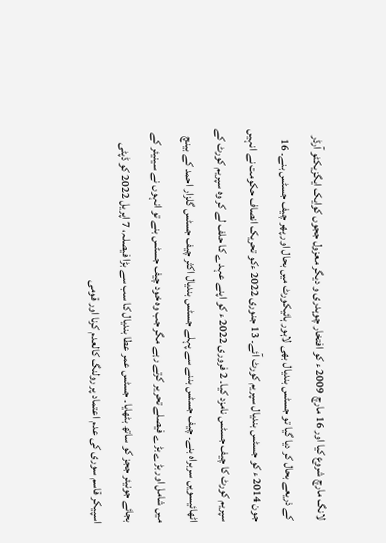لانگ مارچ شروع کیا اور 16 مارچ 2009 ء کو افتخار چوہدری و دیگر معزول ججوں کوایک ایگزیکٹو آرڈر کے ذریعے بحال کر دیا گیا تو جسٹس بندیال بھی لاہور ہائیکورٹ میں بحال اور پھر چیف جسٹس بنے۔ 16 جون 2014 ء کو جسٹس بندیال سپریم کورٹ آئے۔ 13 جنوری 2022 ءکو تحریک انصاف حکومت نے انہیں سپریم کورٹ کا چیف جسٹس نامزد کیا۔ 2 فروری 2022 ء کو اپنے عہدے کا حلف لے کر وہ سپریم کورٹ کے اٹھائیسویں سربراہ بنے۔ چیف جسٹس بننے سے پہلے جسٹس بندیال اکثر چیف جسٹس گلزار احمد کے بینچ میں شامل اور بڑے بڑے فیصلے تحریر کرتے رہے مگر جب وہ خود چیف جسٹس بنے تو انہوں نے سینیئر کے بجائے جونیئر ججز کو ساتھ بٹھایا۔ جسٹس عمر عطا بندیال کا سب سے بڑا فیصلہ، 7 اپریل 2022 کو ڈپٹی اسپیکر قاسم سوری کی عدم اعتماد پر رولنگ کالعدم کرنا اور قومی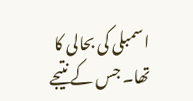اسمبلی کی بحالی کا تھا۔ جس کے نتیجے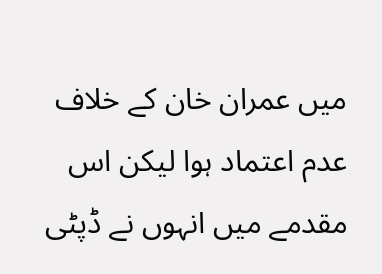میں عمران خان کے خلاف عدم اعتماد ہوا لیکن اس مقدمے میں انہوں نے ڈپٹی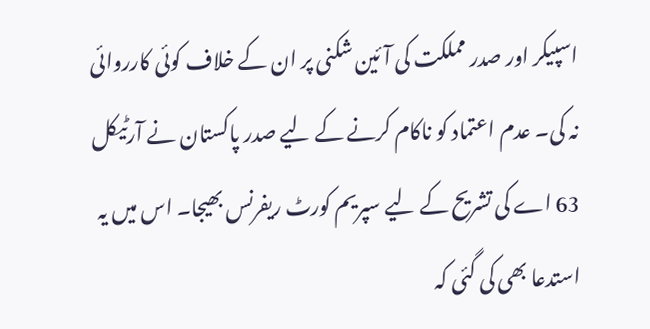اسپیکر اور صدر مملکت کی آئین شکنی پر ان کے خلاف کوئی کارروائی نہ کی۔ عدم اعتماد کو ناکام کرنے کے لیے صدر پاکستان نے آرٹیکل 63 اے کی تشریح کے لیے سپریم کورٹ ریفرنس بھیجا۔ اس میں یہ استدعا بھی کی گئی کہ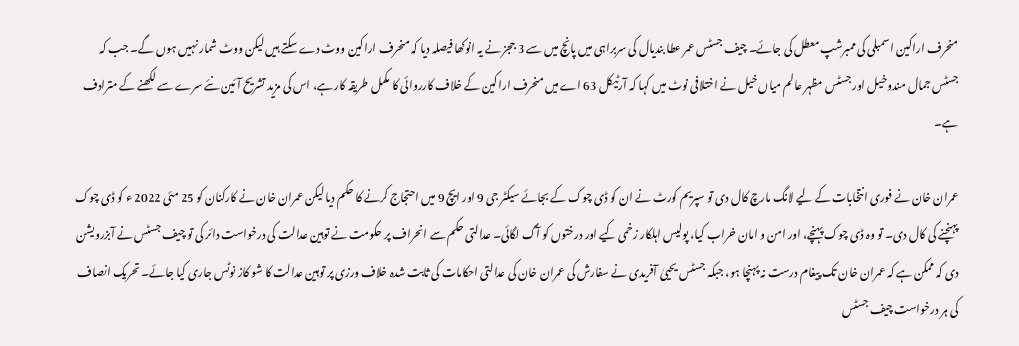منحرف اراکین اسمبلی کی ممبرشپ معطل کی جائے۔ چیف جسٹس عمر عطا بندیال کی سربراہی میں پانچ میں سے 3 ججز نے یہ انوکھا فیصلہ دیا کہ منحرف اراکین ووٹ دے سکتے ہیں لیکن ووٹ شمار نہیں ہوں گے۔ جب کہ جسٹس جمال مندوخیل اور جسٹس مظہر عالم میاں خیل نے اختلافی نوٹ میں کہا کہ آرٹیکل 63 اے میں منحرف اراکین کے خلاف کارروائی کا مکمل طریقہ کار ہے، اس کی مزید تشریح آئین نئے سرے سے لکھنے کے مترادف ہے۔

عمران خان نے فوری انتخابات کے لیے لانگ مارچ کال دی تو سپریم کورٹ نے ان کو ڈی چوک کے بجائے سیکٹر جی 9 اور ایچ 9 میں احتجاج کرنے کا حکم دیا لیکن عمران خان نے کارکنان کو 25 مئی 2022 ء کو ڈی چوک پہنچنے کی کال دی۔ تو وہ ڈی چوک پہنچے، اور امن و امان خراب کیا، پولیس اہلکار زخمی کیے اور درختوں کو آگ لگائی۔ عدالتی حکم سے انحراف پر حکومت نے توہین عدالت کی درخواست دائر کی تو چیف جسٹس نے آبزرویشن دی کہ ممکن ہے کہ عمران خان تک پیغام درست نہ پہنچا ہو، جبکہ جسٹس یحییٰ آفریدی نے سفارش کی عمران خان کی عدالتی احکامات کی ثابت شدہ خلاف ورزی پر توہین عدالت کا شو کاز نوٹس جاری کیا جائے۔ تحریک انصاف کی ہر درخواست چیف جسٹس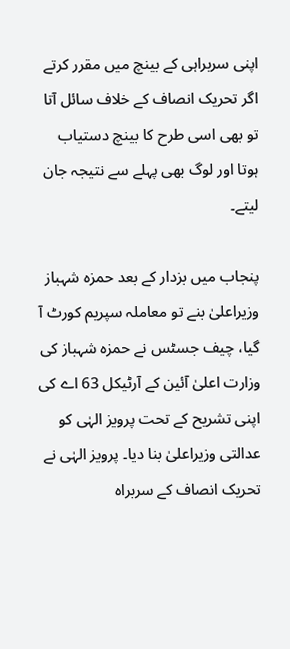اپنی سربراہی کے بینچ میں مقرر کرتے اگر تحریک انصاف کے خلاف سائل آتا تو بھی اسی طرح کا بینچ دستیاب ہوتا اور لوگ بھی پہلے سے نتیجہ جان لیتے۔

پنجاب میں بزدار کے بعد حمزہ شہباز وزیراعلیٰ بنے تو معاملہ سپریم کورٹ آ گیا، چیف جسٹس نے حمزہ شہباز کی وزارت اعلیٰ آئین کے آرٹیکل 63 اے کی اپنی تشریح کے تحت پرویز الہٰی کو عدالتی وزیراعلیٰ بنا دیا۔ پرویز الہٰی نے تحریک انصاف کے سربراہ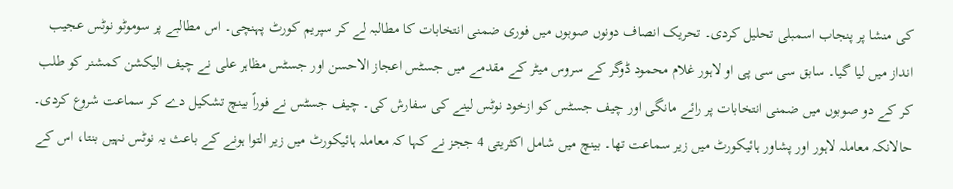کی منشا پر پنجاب اسمبلی تحلیل کردی۔ تحریک انصاف دونوں صوبوں میں فوری ضمنی انتخابات کا مطالبہ لے کر سپریم کورٹ پہنچی۔ اس مطالبے پر سوموٹو نوٹس عجیب انداز میں لیا گیا۔ سابق سی سی پی او لاہور غلام محمود ڈوگر کے سروس میٹر کے مقدمے میں جسٹس اعجاز الاحسن اور جسٹس مظاہر علی نے چیف الیکشن کمشنر کو طلب کر کے دو صوبوں میں ضمنی انتخابات پر رائے مانگی اور چیف جسٹس کو ازخود نوٹس لینے کی سفارش کی۔ چیف جسٹس نے فوراً بینچ تشکیل دے کر سماعت شروع کردی۔ حالانکہ معاملہ لاہور اور پشاور ہائیکورٹ میں زیر سماعت تھا۔ بینچ میں شامل اکثریتی 4 ججز نے کہا کہ معاملہ ہائیکورٹ میں زیر التوا ہونے کے باعث یہ نوٹس نہیں بنتا، اس کے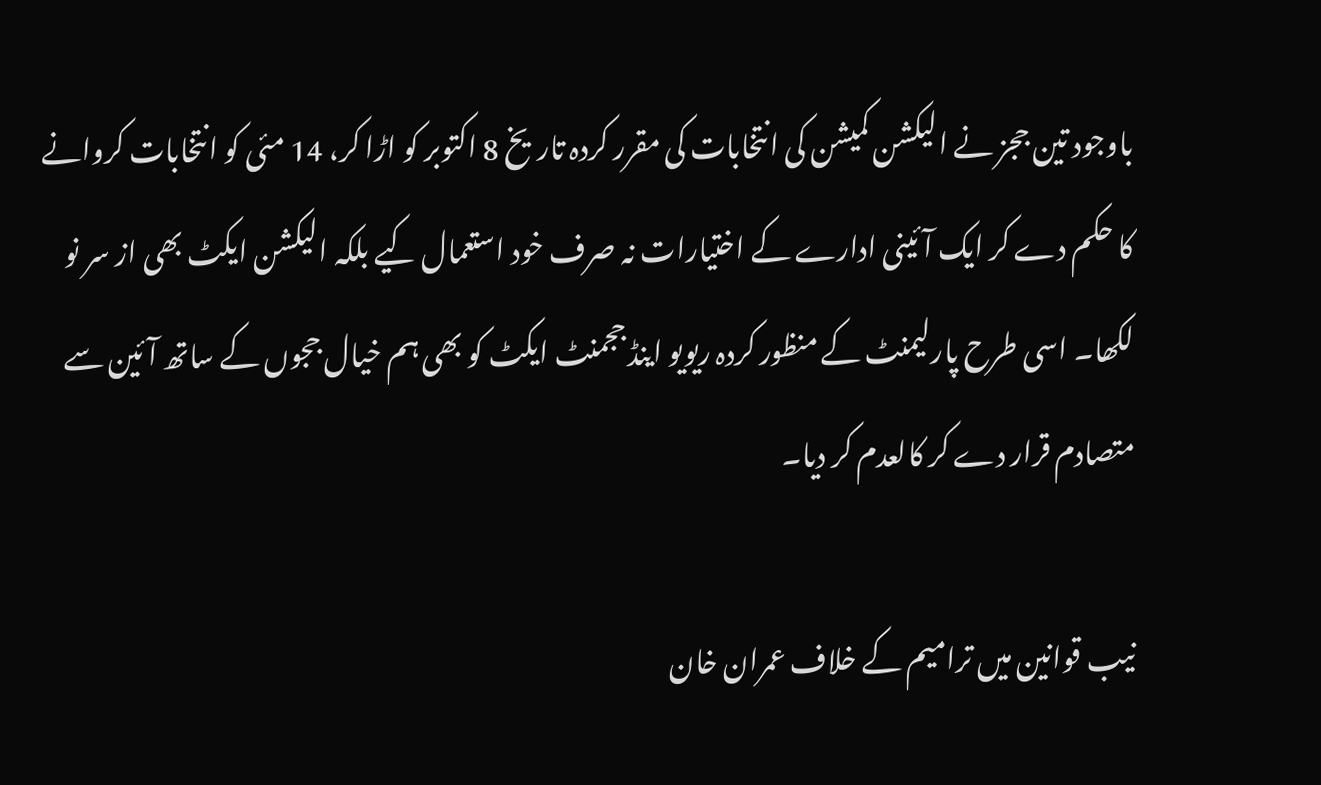باوجود تین ججز نے الیکشن کمیشن کی انتخابات کی مقرر کردہ تاریخ 8 اکتوبر کو اڑا کر، 14 مئی کو انتخابات کروانے کا حکم دے کر ایک آئینی ادارے کے اختیارات نہ صرف خود استعمال کیے بلکہ الیکشن ایکٹ بھی از سر نو لکھا۔ اسی طرح پارلیمنٹ کے منظور کردہ ریویو اینڈ ججمنٹ ایکٹ کو بھی ہم خیال ججوں کے ساتھ آئین سے متصادم قرار دے کر کالعدم کر دیا۔

نیب قوانین میں ترامیم کے خلاف عمران خان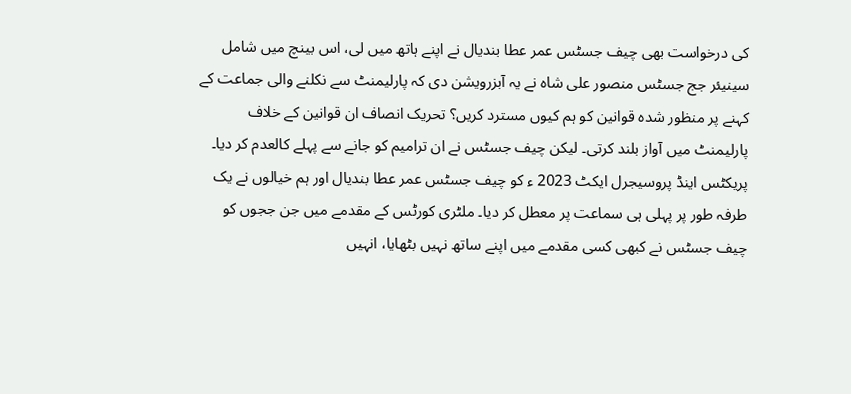کی درخواست بھی چیف جسٹس عمر عطا بندیال نے اپنے ہاتھ میں لی، اس بینچ میں شامل سینیئر جج جسٹس منصور علی شاہ نے یہ آبزرویشن دی کہ پارلیمنٹ سے نکلنے والی جماعت کے کہنے پر منظور شدہ قوانین کو ہم کیوں مسترد کریں؟ تحریک انصاف ان قوانین کے خلاف پارلیمنٹ میں آواز بلند کرتی۔ لیکن چیف جسٹس نے ان ترامیم کو جانے سے پہلے کالعدم کر دیا۔ پریکٹس اینڈ پروسیجرل ایکٹ 2023 ء کو چیف جسٹس عمر عطا بندیال اور ہم خیالوں نے یک طرفہ طور پر پہلی ہی سماعت پر معطل کر دیا۔ ملٹری کورٹس کے مقدمے میں جن ججوں کو چیف جسٹس نے کبھی کسی مقدمے میں اپنے ساتھ نہیں بٹھایا، انہیں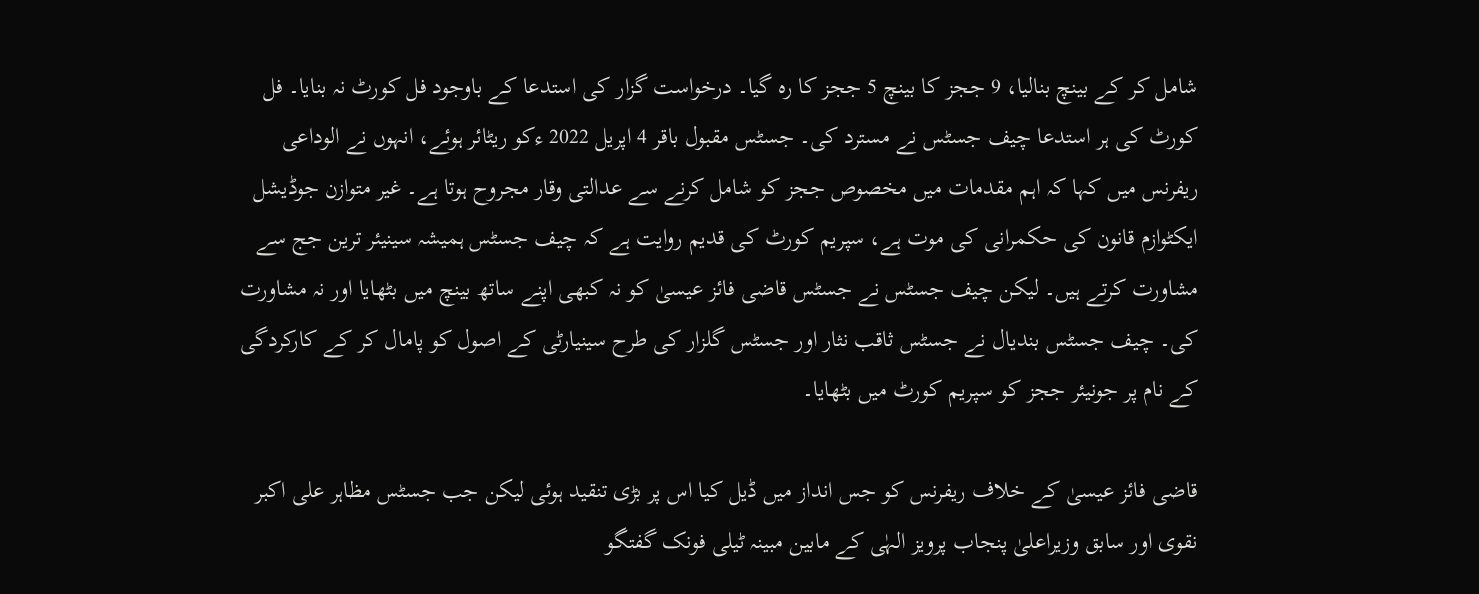شامل کر کے بینچ بنالیا، 9 ججز کا بینچ 5 ججز کا رہ گیا۔ درخواست گزار کی استدعا کے باوجود فل کورٹ نہ بنایا۔ فل کورٹ کی ہر استدعا چیف جسٹس نے مسترد کی۔ جسٹس مقبول باقر 4 اپریل 2022 ءکو ریٹائر ہوئے، انہوں نے الوداعی ریفرنس میں کہا کہ اہم مقدمات میں مخصوص ججز کو شامل کرنے سے عدالتی وقار مجروح ہوتا ہے۔ غیر متوازن جوڈیشل ایکٹوازم قانون کی حکمرانی کی موت ہے، سپریم کورٹ کی قدیم روایت ہے کہ چیف جسٹس ہمیشہ سینیئر ترین جج سے مشاورت کرتے ہیں۔ لیکن چیف جسٹس نے جسٹس قاضی فائز عیسیٰ کو نہ کبھی اپنے ساتھ بینچ میں بٹھایا اور نہ مشاورت کی۔ چیف جسٹس بندیال نے جسٹس ثاقب نثار اور جسٹس گلزار کی طرح سینیارٹی کے اصول کو پامال کر کے کارکردگی کے نام پر جونیئر ججز کو سپریم کورٹ میں بٹھایا۔

قاضی فائز عیسیٰ کے خلاف ریفرنس کو جس انداز میں ڈیل کیا اس پر بڑی تنقید ہوئی لیکن جب جسٹس مظاہر علی اکبر نقوی اور سابق وزیراعلیٰ پنجاب پرویز الہٰی کے مابین مبینہ ٹیلی فونک گفتگو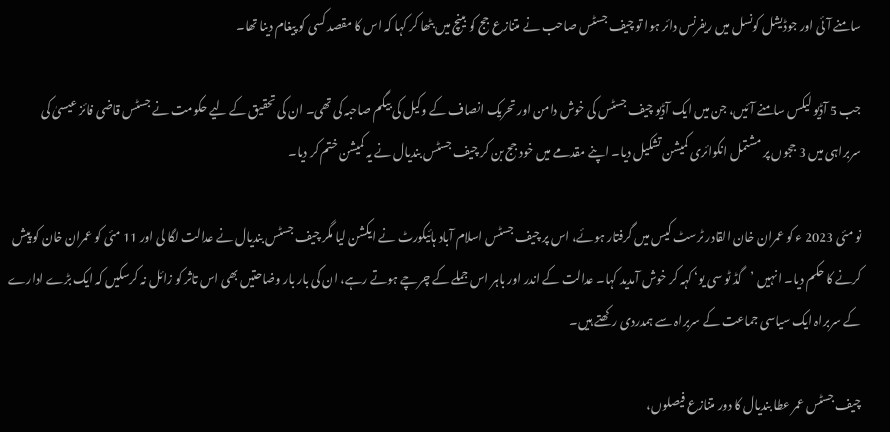سامنے آئی اور جوڈیشل کونسل میں ریفرنس دائر ہوا تو چیف جسٹس صاحب نے متنازع جج کو بینچ میں بٹھا کر کہا کہ اس کا مقصد کسی کو پیغام دینا تھا۔

جب 5 آڈیو لیکس سامنے آئیں، جن میں ایک آڈیو چیف جسٹس کی خوش دامن اور تحریک انصاف کے وکیل کی بیگم صاحبہ کی تھی۔ ان کی تحقیق کے لیے حکومت نے جسٹس قاضی فائز عیسیٰ کی سربراہی میں 3 ججوں پر مشتمل انکوائری کمیشن تشکیل دیا۔ اپنے مقدمے میں خود جج بن کر چیف جسٹس بندیال نے یہ کمیشن ختم کر دیا۔

نو مئی 2023 ء کو عمران خان القادر ٹرسٹ کیس میں گرفتار ہوئے، اس پر چیف جسٹس اسلام آباد ہائیکورٹ نے ایکشن لیا مگر چیف جسٹس بندیال نے عدالت لگا لی اور 11 مئی کو عمران خان کو پیش کرنے کا حکم دیا۔ انہیں ’گڈ ٹو سی یو‘ کہہ کر خوش آمدید کہا۔ عدالت کے اندر اور باہر اس جملے کے چرچے ہوتے رہے، ان کی بار بار وضاحتیں بھی اس تاثر کو زائل نہ کرسکیں کہ ایک بڑے ادارے کے سربراہ ایک سیاسی جماعت کے سربراہ سے ہمدردی رکھتے ہیں۔

چیف جسٹس عمر عطا بندیال کا دور متنازع فیصلوں،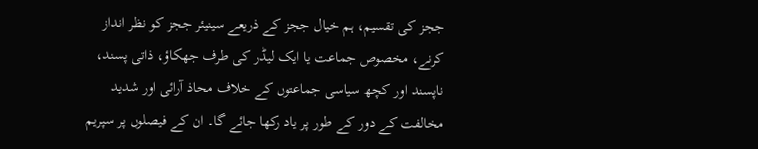ججز کی تقسیم، ہم خیال ججز کے ذریعے سینیئر ججز کو نظر انداز کرنے، مخصوص جماعت یا ایک لیڈر کی طرف جھکاؤ، ذاتی پسند، ناپسند اور کچھ سیاسی جماعتوں کے خلاف محاذ آرائی اور شدید مخالفت کے دور کے طور پر یاد رکھا جائے گا۔ ان کے فیصلوں پر سپریم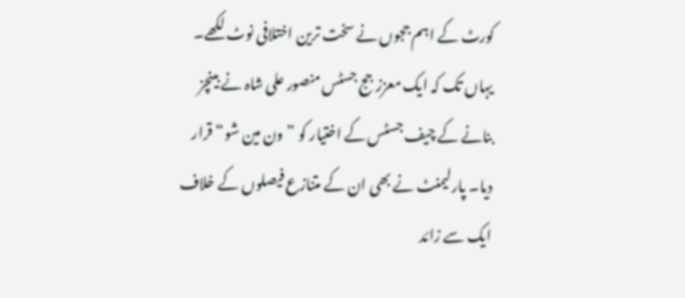کورٹ کے اہم ججوں نے سخت ترین اختلافی نوٹ لکھے۔ یہاں تک کہ ایک معزز جج جسٹس منصور علی شاہ نے بینچز بنانے کے چیف جسٹس کے اختیار کو ”ون مین شو“ قرار دیا۔ پارلیمنٹ نے بھی ان کے متنازع فیصلوں کے خلاف ایک سے زائد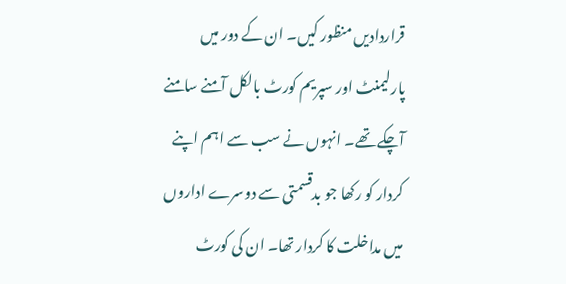قراردادیں منظور کیں۔ ان کے دور میں پارلیمنٹ اور سپریم کورٹ بالکل آمنے سامنے آچکے تھے۔ انہوں نے سب سے اہم اپنے کردار کو رکھا جو بدقسمتی سے دوسرے اداروں میں مداخلت کا کردار تھا۔ ان کی کورٹ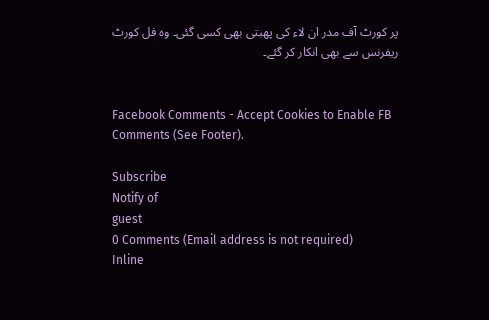پر کورٹ آف مدر ان لاء کی پھبتی بھی کسی گئی۔ وہ فل کورٹ ریفرنس سے بھی انکار کر گئے۔


Facebook Comments - Accept Cookies to Enable FB Comments (See Footer).

Subscribe
Notify of
guest
0 Comments (Email address is not required)
Inline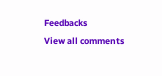Feedbacks
View all comments